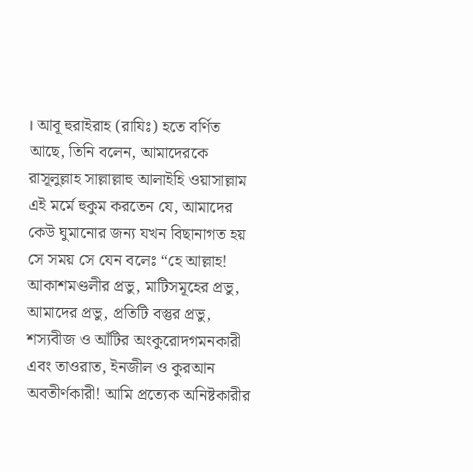। আবূ হুরাইরাহ (রাযিঃ) হতে বর্ণিত আছে, তিনি বলেন, আমাদেরকে রাসূলুল্লাহ সাল্লাল্লাহু আলাইহি ওয়াসাল্লাম এই মর্মে হুকুম করতেন যে, আমাদের কেউ ঘুমানোর জন্য যখন বিছানাগত হয় সে সময় সে যেন বলেঃ “হে আল্লাহ! আকাশমণ্ডলীর প্রভু, মাটিসমূহের প্রভু, আমাদের প্রভু, প্রতিটি বস্তুর প্রভু, শস্যবীজ ও আঁটির অংকুরোদগমনকারী এবং তাওরাত, ইনজীল ও কুরআন অবতীর্ণকারী! আমি প্রত্যেক অনিষ্টকারীর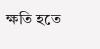ক্ষতি হতে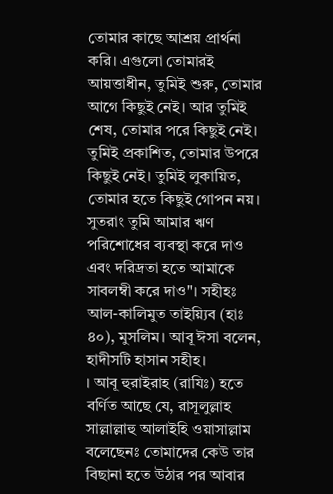তোমার কাছে আশ্রয় প্রার্থনা করি। এগুলো তোমারই আয়ত্তাধীন, তুমিই শুরু, তোমার আগে কিছুই নেই। আর তুমিই শেষ, তোমার পরে কিছুই নেই। তুমিই প্রকাশিত, তোমার উপরে কিছুই নেই। তুমিই লুকায়িত, তোমার হতে কিছুই গোপন নয়। সুতরাং তুমি আমার ঋণ পরিশোধের ব্যবস্থা করে দাও এবং দরিদ্রতা হতে আমাকে সাবলম্বী করে দাও"। সহীহঃ আল-কালিমুত তাইয়্যিব (হাঃ ৪০), মুসলিম। আবূ ঈসা বলেন, হাদীসটি হাসান সহীহ।
। আবূ হুরাইরাহ (রাযিঃ) হতে বর্ণিত আছে যে, রাসূলুল্লাহ সাল্লাল্লাহু আলাইহি ওয়াসাল্লাম বলেছেনঃ তোমাদের কেউ তার বিছানা হতে উঠার পর আবার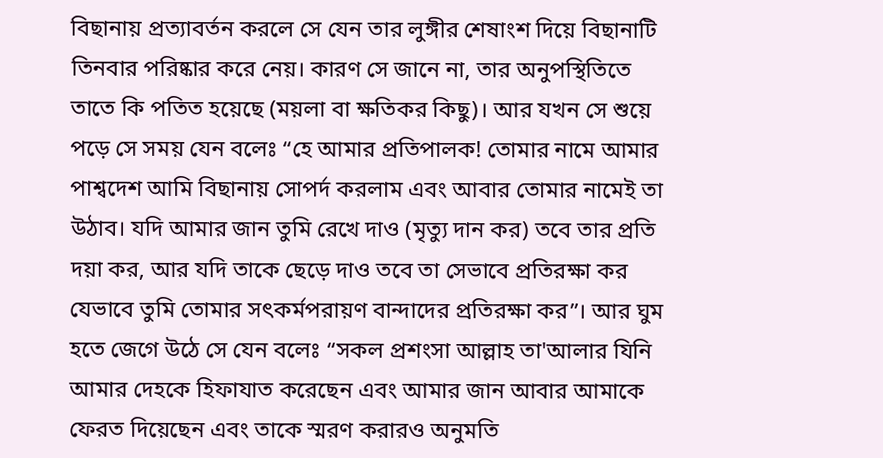বিছানায় প্রত্যাবর্তন করলে সে যেন তার লুঙ্গীর শেষাংশ দিয়ে বিছানাটি তিনবার পরিষ্কার করে নেয়। কারণ সে জানে না, তার অনুপস্থিতিতে তাতে কি পতিত হয়েছে (ময়লা বা ক্ষতিকর কিছু)। আর যখন সে শুয়ে পড়ে সে সময় যেন বলেঃ “হে আমার প্রতিপালক! তোমার নামে আমার পাশ্বদেশ আমি বিছানায় সোপর্দ করলাম এবং আবার তোমার নামেই তা উঠাব। যদি আমার জান তুমি রেখে দাও (মৃত্যু দান কর) তবে তার প্রতি দয়া কর, আর যদি তাকে ছেড়ে দাও তবে তা সেভাবে প্রতিরক্ষা কর যেভাবে তুমি তোমার সৎকর্মপরায়ণ বান্দাদের প্রতিরক্ষা কর”। আর ঘুম হতে জেগে উঠে সে যেন বলেঃ “সকল প্রশংসা আল্লাহ তা'আলার যিনি আমার দেহকে হিফাযাত করেছেন এবং আমার জান আবার আমাকে ফেরত দিয়েছেন এবং তাকে স্মরণ করারও অনুমতি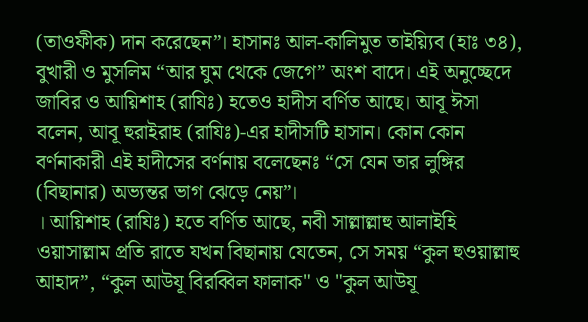(তাওফীক) দান করেছেন”। হাসানঃ আল-কালিমুত তাইয়্যিব (হাঃ ৩৪), বুখারী ও মুসলিম “আর ঘুম থেকে জেগে” অংশ বাদে। এই অনুচ্ছেদে জাবির ও আয়িশাহ (রাযিঃ) হতেও হাদীস বর্ণিত আছে। আবূ ঈসা বলেন, আবূ হুরাইরাহ (রাযিঃ)-এর হাদীসটি হাসান। কোন কোন বর্ণনাকারী এই হাদীসের বর্ণনায় বলেছেনঃ “সে যেন তার লুঙ্গির (বিছানার) অভ্যন্তর ভাগ ঝেড়ে নেয়”।
। আয়িশাহ (রাযিঃ) হতে বর্ণিত আছে, নবী সাল্লাল্লাহু আলাইহি ওয়াসাল্লাম প্রতি রাতে যখন বিছানায় যেতেন, সে সময় “কুল হুওয়াল্লাহু আহাদ”, “কুল আউযূ বিরব্বিল ফালাক" ও "কুল আউযূ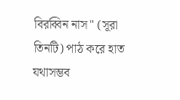বিরব্বিন নাস" (সূরা তিনটি) পাঠ করে হাত যথাসম্ভব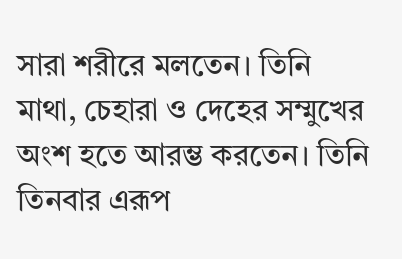সারা শরীরে মলতেন। তিনি মাথা, চেহারা ও দেহের সম্মুখের অংশ হতে আরম্ভ করতেন। তিনি তিনবার এরূপ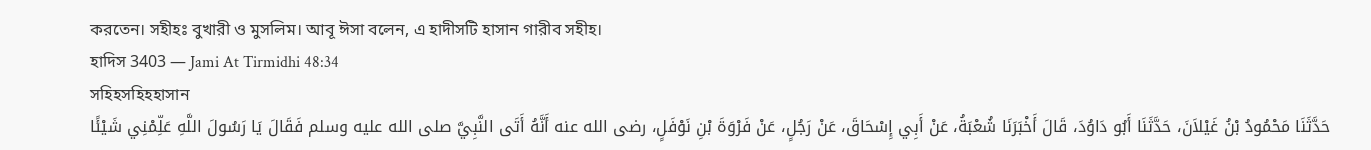করতেন। সহীহঃ বুখারী ও মুসলিম। আবূ ঈসা বলেন, এ হাদীসটি হাসান গারীব সহীহ।
হাদিস 3403 — Jami At Tirmidhi 48:34
সহিহসহিহহাসান
حَدَّثَنَا مَحْمُودُ بْنُ غَيْلاَنَ، حَدَّثَنَا أَبُو دَاوُدَ، قَالَ أَخْبَرَنَا شُعْبَةُ، عَنْ أَبِي إِسْحَاقَ، عَنْ رَجُلٍ، عَنْ فَرْوَةَ بْنِ نَوْفَلٍ، رضى الله عنه أَنَّهُ أَتَى النَّبِيَّ صلى الله عليه وسلم فَقَالَ يَا رَسُولَ اللَّهِ عَلِّمْنِي شَيْئًا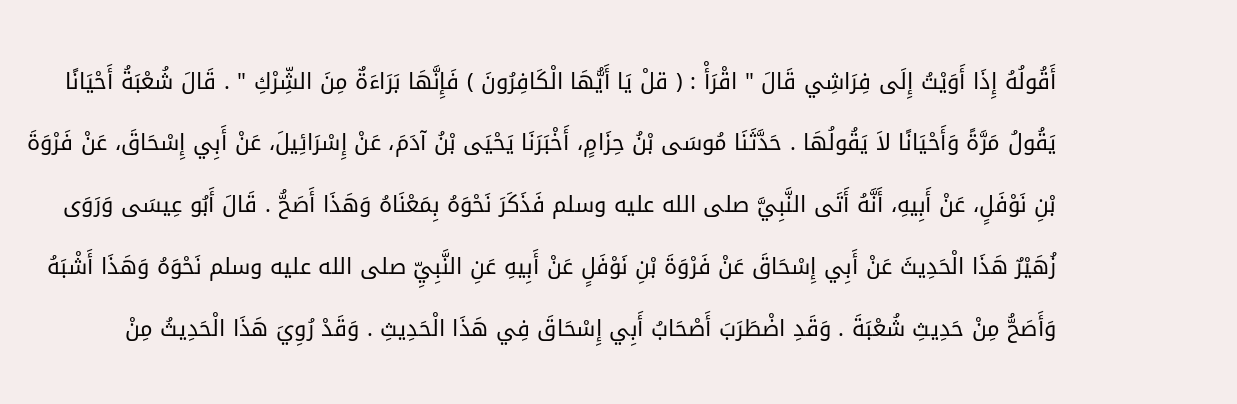أَقُولُهُ إِذَا أَوَيْتُ إِلَى فِرَاشِي قَالَ " اقْرَأْ : ( قلْ يَا أَيُّهَا الْكَافِرُونَ ) فَإِنَّهَا بَرَاءَةٌ مِنَ الشِّرْكِ " . قَالَ شُعْبَةُ أَحْيَانًا يَقُولُ مَرَّةً وَأَحْيَانًا لاَ يَقُولُهَا . حَدَّثَنَا مُوسَى بْنُ حِزَامٍ، أَخْبَرَنَا يَحْيَى بْنُ آدَمَ، عَنْ إِسْرَائِيلَ، عَنْ أَبِي إِسْحَاقَ، عَنْ فَرْوَةَ بْنِ نَوْفَلٍ، عَنْ أَبِيهِ، أَنَّهُ أَتَى النَّبِيَّ صلى الله عليه وسلم فَذَكَرَ نَحْوَهُ بِمَعْنَاهُ وَهَذَا أَصَحُّ . قَالَ أَبُو عِيسَى وَرَوَى زُهَيْرٌ هَذَا الْحَدِيثَ عَنْ أَبِي إِسْحَاقَ عَنْ فَرْوَةَ بْنِ نَوْفَلٍ عَنْ أَبِيهِ عَنِ النَّبِيِّ صلى الله عليه وسلم نَحْوَهُ وَهَذَا أَشْبَهُ وَأَصَحُّ مِنْ حَدِيثِ شُعْبَةَ . وَقَدِ اضْطَرَبَ أَصْحَابُ أَبِي إِسْحَاقَ فِي هَذَا الْحَدِيثِ . وَقَدْ رُوِيَ هَذَا الْحَدِيثُ مِنْ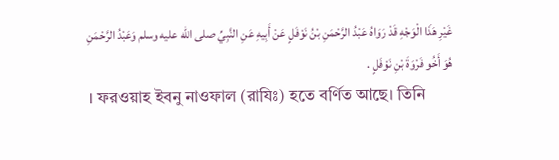غَيْرِ هَذَا الْوَجْهِ قَدْ رَوَاهُ عَبْدُ الرَّحْمَنِ بْنُ نَوْفَلٍ عَنْ أَبِيهِ عَنِ النَّبِيِّ صلى الله عليه وسلم وَعَبْدُ الرَّحْمَنِ هُوَ أَخُو فَرْوَةَ بْنِ نَوْفَلٍ .
। ফরওয়াহ ইবনু নাওফাল (রাযিঃ) হতে বর্ণিত আছে। তিনি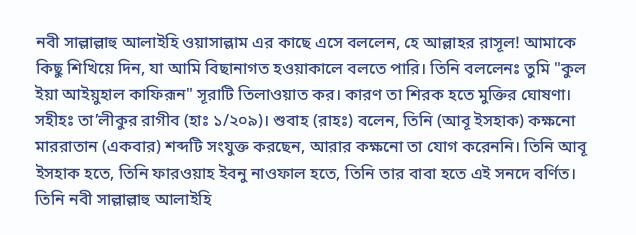নবী সাল্লাল্লাহু আলাইহি ওয়াসাল্লাম এর কাছে এসে বললেন, হে আল্লাহর রাসূল! আমাকে কিছু শিখিয়ে দিন, যা আমি বিছানাগত হওয়াকালে বলতে পারি। তিনি বললেনঃ তুমি "কুল ইয়া আইয়ুহাল কাফিরূন" সূরাটি তিলাওয়াত কর। কারণ তা শিরক হতে মুক্তির ঘোষণা। সহীহঃ তা’লীকুর রাগীব (হাঃ ১/২০৯)। শুবাহ (রাহঃ) বলেন, তিনি (আবূ ইসহাক) কক্ষনো মাররাতান (একবার) শব্দটি সংযুক্ত করছেন, আরার কক্ষনো তা যোগ করেননি। তিনি আবূ ইসহাক হতে, তিনি ফারওয়াহ ইবনু নাওফাল হতে, তিনি তার বাবা হতে এই সনদে বর্ণিত। তিনি নবী সাল্লাল্লাহু আলাইহি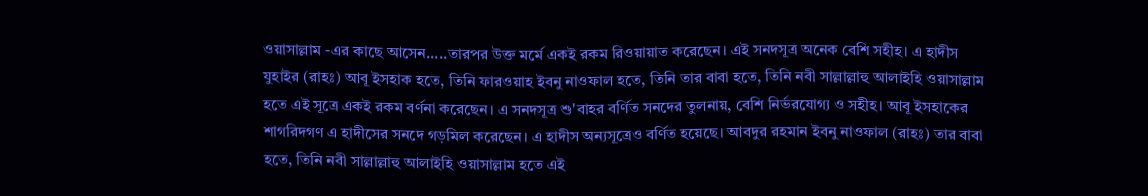ওয়াসাল্লাম -এর কাছে আসেন.....তারপর উক্ত মর্মে একই রকম রিওয়ায়াত করেছেন। এই সনদসূত্র অনেক বেশি সহীহ। এ হাদীস যুহাইর (রাহঃ) আবূ ইসহাক হতে, তিনি ফারওয়াহ ইবনু নাওফাল হতে, তিনি তার বাবা হতে, তিনি নবী সাল্লাল্লাহু আলাইহি ওয়াসাল্লাম হতে এই সূত্রে একই রকম বর্ণনা করেছেন। এ সনদসূত্র শু'বাহর বর্ণিত সনদের তুলনায়, বেশি নির্ভরযোগ্য ও সহীহ। আবূ ইসহাকের শাগরিদগণ এ হাদীসের সনদে গড়মিল করেছেন। এ হাদীস অন্যসূত্রেও বর্ণিত হয়েছে। আবদুর রহমান ইবনু নাওফাল (রাহঃ) তার বাবা হতে, তিনি নবী সাল্লাল্লাহু আলাইহি ওয়াসাল্লাম হতে এই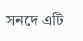সনদে এটি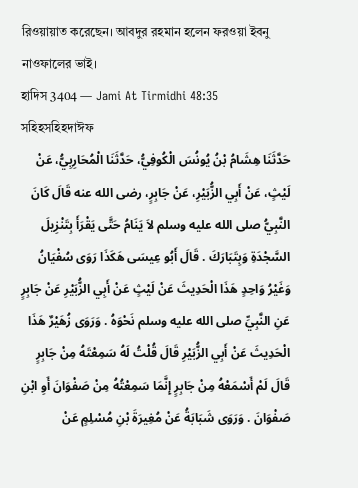রিওয়ায়াত করেছেন। আবদুর রহমান হলেন ফরওয়া ইবনু নাওফালের ভাই।
হাদিস 3404 — Jami At Tirmidhi 48:35
সহিহসহিহদাঈফ
حَدَّثَنَا هِشَامُ بْنُ يُونُسَ الْكُوفِيُّ، حَدَّثَنَا الْمُحَارِبِيُّ، عَنْ لَيْثٍ، عَنْ أَبِي الزُّبَيْرِ، عَنْ جَابِرٍ، رضى الله عنه قَالَ كَانَ النَّبِيُّ صلى الله عليه وسلم لاَ يَنَامُ حَتَّى يَقْرَأَ بِتَنْزِيلَ السَّجْدَةِ وَبِتَبَارَكَ . قَالَ أَبُو عِيسَى هَكَذَا رَوَى سُفْيَانُ وَغَيْرُ وَاحِدٍ هَذَا الْحَدِيثَ عَنْ لَيْثٍ عَنْ أَبِي الزُّبَيْرِ عَنْ جَابِرٍ عَنِ النَّبِيِّ صلى الله عليه وسلم نَحْوَهُ . وَرَوَى زُهَيْرٌ هَذَا الْحَدِيثَ عَنْ أَبِي الزُّبَيْرِ قَالَ قُلْتُ لَهُ سَمِعْتَهُ مِنْ جَابِرٍ قَالَ لَمْ أَسْمَعْهُ مِنْ جَابِرٍ إِنَّمَا سَمِعْتُهُ مِنْ صَفْوَانَ أَوِ ابْنِ صَفْوَانَ . وَرَوَى شَبَابَةُ عَنْ مُغِيرَةَ بْنِ مُسْلِمٍ عَنْ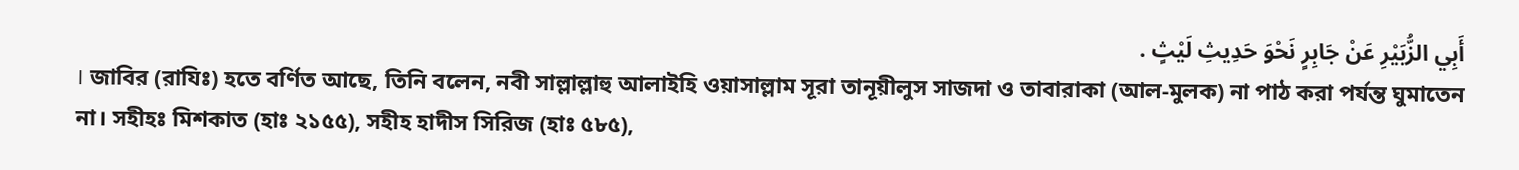أَبِي الزُّبَيْرِ عَنْ جَابِرٍ نَحْوَ حَدِيثِ لَيْثٍ .
। জাবির (রাযিঃ) হতে বর্ণিত আছে, তিনি বলেন, নবী সাল্লাল্লাহু আলাইহি ওয়াসাল্লাম সূরা তানূয়ীলুস সাজদা ও তাবারাকা (আল-মুলক) না পাঠ করা পর্যন্ত ঘুমাতেন না। সহীহঃ মিশকাত (হাঃ ২১৫৫), সহীহ হাদীস সিরিজ (হাঃ ৫৮৫),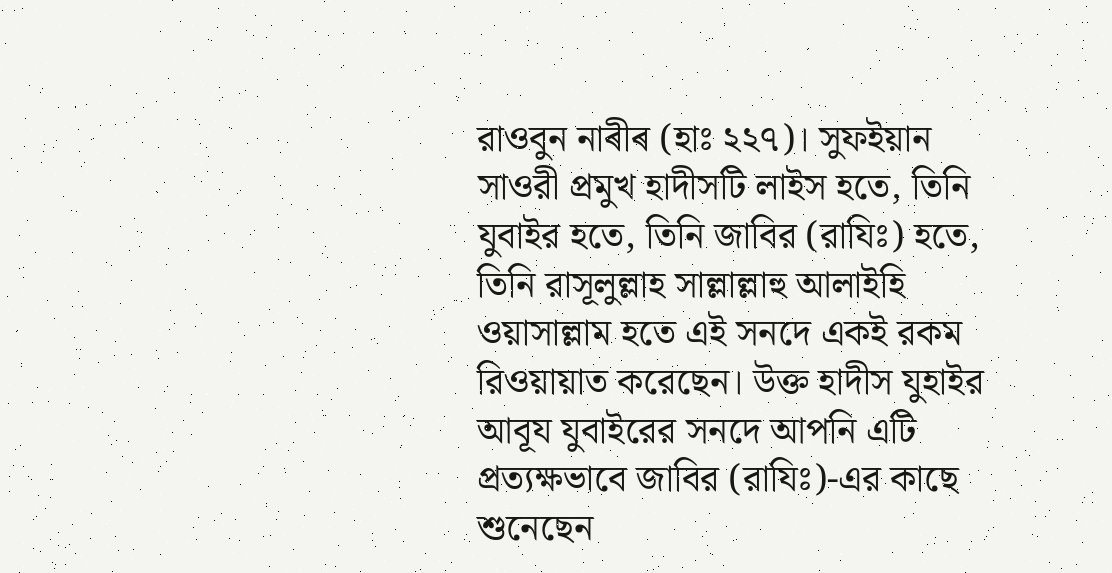রাওবুন নাৰীৰ (হাঃ ২২৭)। সুফইয়ান সাওরী প্রমুখ হাদীসটি লাইস হতে, তিনি যুবাইর হতে, তিনি জাবির (রাযিঃ) হতে, তিনি রাসূলুল্লাহ সাল্লাল্লাহু আলাইহি ওয়াসাল্লাম হতে এই সনদে একই রকম রিওয়ায়াত করেছেন। উক্ত হাদীস যুহাইর আবূয যুবাইরের সনদে আপনি এটি প্রত্যক্ষভাবে জাবির (রাযিঃ)-এর কাছে শুনেছেন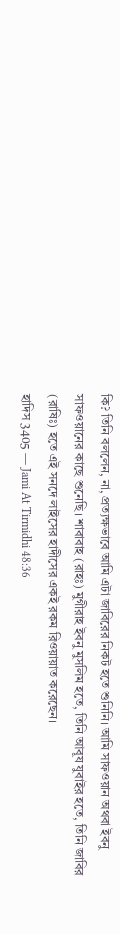কি? তিনি বললেন, না, প্রত্যক্ষভাবে আমি এটা জাবিরের নিকট হতে শুনিনি। আমি সাফওয়ান অথবা ইবনু সাফওয়ানের কাছে শুনেছি। শাবাবাহ (রাহঃ) মুগীরাহ ইবনু মুসলিম হতে, তিনি আবূয যুবাইর হতে, তিনি জাবির (রাষিঃ) হতে এই সনদে লাইসের হাদীসের একই রকম রিওয়ায়াত করেছেন।
হাদিস 3405 — Jami At Tirmidhi 48:36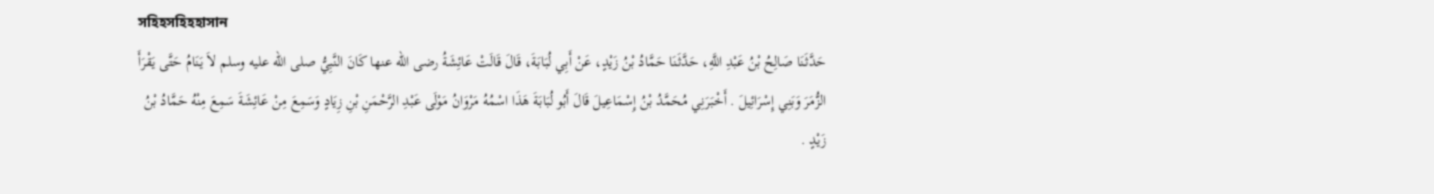সহিহসহিহহাসান
حَدَّثَنَا صَالِحُ بْنُ عَبْدِ اللَّهِ، حَدَّثَنَا حَمَّادُ بْنُ زَيْدٍ، عَنْ أَبِي لُبَابَةَ، قَالَ قَالَتْ عَائِشَةُ رضى الله عنها كَانَ النَّبِيُّ صلى الله عليه وسلم لاَ يَنَامُ حَتَّى يَقْرَأَ الزُّمَرَ وَبَنِي إِسْرَائِيلَ . أَخْبَرَنِي مُحَمَّدُ بْنُ إِسْمَاعِيلَ قَالَ أَبُو لُبَابَةَ هَذَا اسْمُهُ مَرْوَانُ مَوْلَى عَبْدِ الرَّحْمَنِ بْنِ زِيَادٍ وَسَمِعَ مِنْ عَائِشَةَ سَمِعَ مِنْهُ حَمَّادُ بْنُ زَيْدٍ .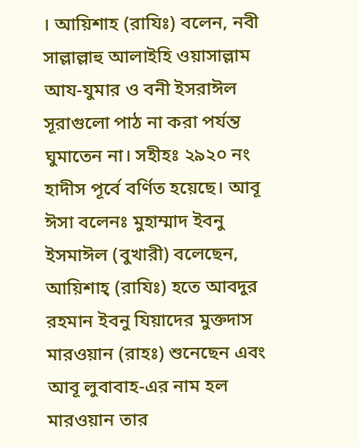। আয়িশাহ (রাযিঃ) বলেন, নবী সাল্লাল্লাহু আলাইহি ওয়াসাল্লাম আয-যুমার ও বনী ইসরাঈল সূরাগুলো পাঠ না করা পর্যন্ত ঘুমাতেন না। সহীহঃ ২৯২০ নং হাদীস পূর্বে বর্ণিত হয়েছে। আবূ ঈসা বলেনঃ মুহাম্মাদ ইবনু ইসমাঈল (বুখারী) বলেছেন, আয়িশাহ্ (রাযিঃ) হতে আবদুর রহমান ইবনু যিয়াদের মুক্তদাস মারওয়ান (রাহঃ) শুনেছেন এবং আবূ লুবাবাহ-এর নাম হল মারওয়ান তার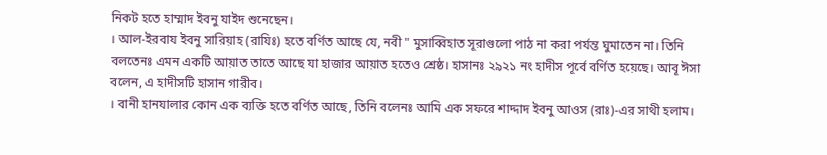নিকট হতে হাম্মাদ ইবনু যাইদ শুনেছেন।
। আল-ইরবায ইবনু সারিয়াহ (রাযিঃ) হতে বর্ণিত আছে যে, নবী " মুসাব্বিহাত সূরাগুলো পাঠ না করা পর্যন্ত ঘুমাতেন না। তিনি বলতেনঃ এমন একটি আয়াত তাতে আছে যা হাজার আয়াত হতেও শ্রেষ্ঠ। হাসানঃ ২৯২১ নং হাদীস পূর্বে বর্ণিত হয়েছে। আবূ ঈসা বলেন, এ হাদীসটি হাসান গারীব।
। বানী হানযালার কোন এক ব্যক্তি হতে বর্ণিত আছে, তিনি বলেনঃ আমি এক সফরে শাদ্দাদ ইবনু আওস (রাঃ)-এর সাথী হলাম।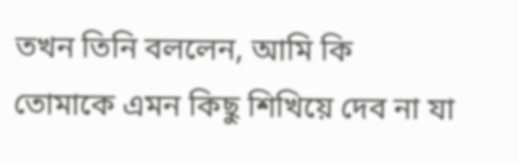তখন তিনি বললেন, আমি কি তোমাকে এমন কিছু শিখিয়ে দেব না যা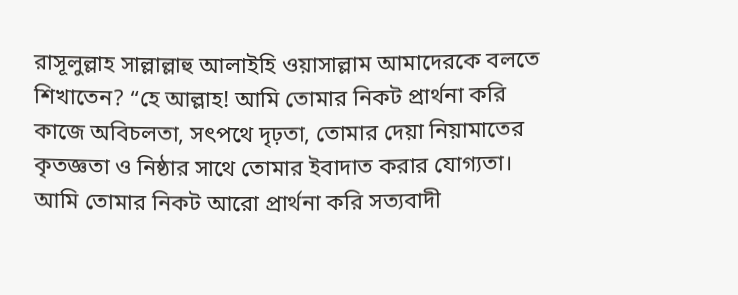রাসূলুল্লাহ সাল্লাল্লাহু আলাইহি ওয়াসাল্লাম আমাদেরকে বলতে শিখাতেন? “হে আল্লাহ! আমি তোমার নিকট প্রার্থনা করি কাজে অবিচলতা, সৎপথে দৃঢ়তা, তোমার দেয়া নিয়ামাতের কৃতজ্ঞতা ও নিষ্ঠার সাথে তোমার ইবাদাত করার যোগ্যতা। আমি তোমার নিকট আরো প্রার্থনা করি সত্যবাদী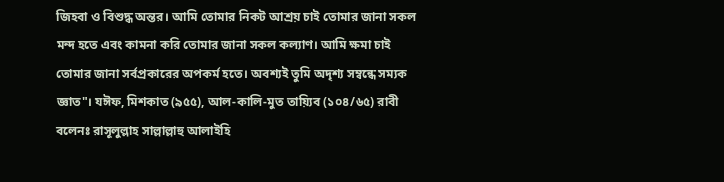জিহবা ও বিশুদ্ধ অন্তর। আমি তোমার নিকট আশ্রয় চাই তোমার জানা সকল মন্দ হতে এবং কামনা করি তোমার জানা সকল কল্যাণ। আমি ক্ষমা চাই তোমার জানা সর্বপ্রকারের অপকর্ম হতে। অবশ্যই তুমি অদৃশ্য সম্বন্ধে সম্যক জ্ঞাত"। যঈফ, মিশকাত (৯৫৫), আল-কালি-মুত তায়্যিব (১০৪/৬৫) রাবী বলেনঃ রাসূলুল্লাহ সাল্লাল্লাহু আলাইহি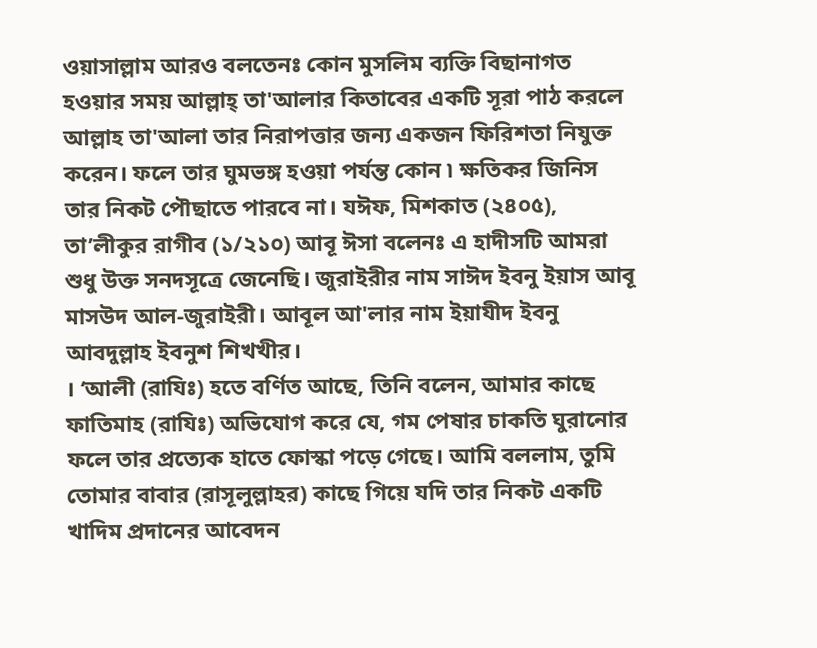ওয়াসাল্লাম আরও বলতেনঃ কোন মুসলিম ব্যক্তি বিছানাগত হওয়ার সময় আল্লাহ্ তা'আলার কিতাবের একটি সূরা পাঠ করলে আল্লাহ তা'আলা তার নিরাপত্তার জন্য একজন ফিরিশতা নিযুক্ত করেন। ফলে তার ঘুমভঙ্গ হওয়া পর্যন্ত কোন ৷ ক্ষতিকর জিনিস তার নিকট পৌছাতে পারবে না। যঈফ, মিশকাত (২৪০৫), তা’লীকুর রাগীব (১/২১০) আবূ ঈসা বলেনঃ এ হাদীসটি আমরা শুধু উক্ত সনদসূত্রে জেনেছি। জুরাইরীর নাম সাঈদ ইবনু ইয়াস আবূ মাসউদ আল-জুরাইরী। আবূল আ'লার নাম ইয়াযীদ ইবনু আবদুল্লাহ ইবনুশ শিখখীর।
। ‘আলী (রাযিঃ) হতে বর্ণিত আছে, তিনি বলেন, আমার কাছে ফাতিমাহ (রাযিঃ) অভিযোগ করে যে, গম পেষার চাকতি ঘুরানোর ফলে তার প্রত্যেক হাতে ফোস্কা পড়ে গেছে। আমি বললাম, তুমি তোমার বাবার (রাসূলুল্লাহর) কাছে গিয়ে যদি তার নিকট একটি খাদিম প্রদানের আবেদন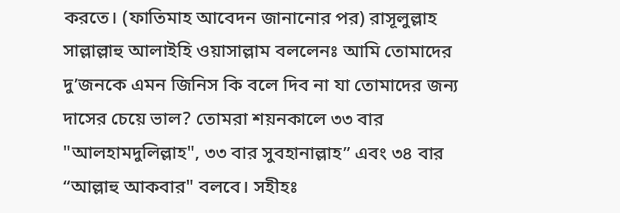করতে। (ফাতিমাহ আবেদন জানানোর পর) রাসূলুল্লাহ সাল্লাল্লাহু আলাইহি ওয়াসাল্লাম বললেনঃ আমি তোমাদের দু’জনকে এমন জিনিস কি বলে দিব না যা তোমাদের জন্য দাসের চেয়ে ভাল? তোমরা শয়নকালে ৩৩ বার "আলহামদুলিল্লাহ", ৩৩ বার সুবহানাল্লাহ” এবং ৩৪ বার “আল্লাহু আকবার" বলবে। সহীহঃ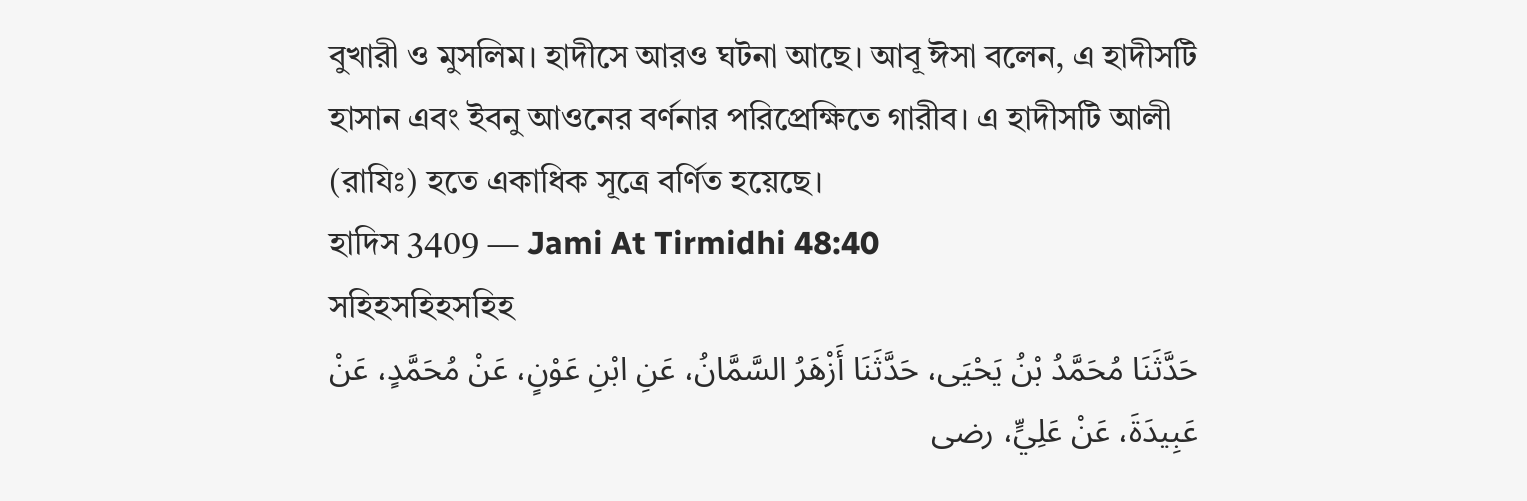বুখারী ও মুসলিম। হাদীসে আরও ঘটনা আছে। আবূ ঈসা বলেন, এ হাদীসটি হাসান এবং ইবনু আওনের বর্ণনার পরিপ্রেক্ষিতে গারীব। এ হাদীসটি আলী (রাযিঃ) হতে একাধিক সূত্রে বর্ণিত হয়েছে।
হাদিস 3409 — Jami At Tirmidhi 48:40
সহিহসহিহসহিহ
حَدَّثَنَا مُحَمَّدُ بْنُ يَحْيَى، حَدَّثَنَا أَزْهَرُ السَّمَّانُ، عَنِ ابْنِ عَوْنٍ، عَنْ مُحَمَّدٍ، عَنْ عَبِيدَةَ، عَنْ عَلِيٍّ، رضى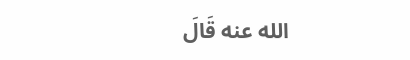الله عنه قَالَ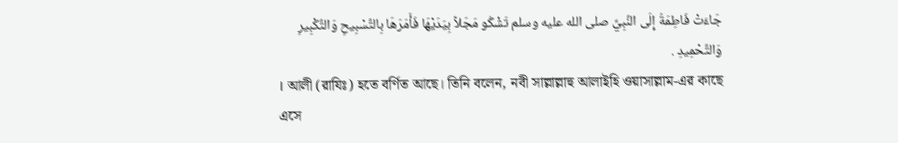جَاءَتْ فَاطِمَةُ إِلَى النَّبِيِّ صلى الله عليه وسلم تَشْكُو مَجَلاً بِيَدَيْهَا فَأَمَرَهَا بِالتَّسْبِيحِ وَالتَّكْبِيرِ وَالتَّحْمِيدِ .
। আলী (রাযিঃ) হতে বর্ণিত আছে। তিনি বলেন, নবী সাল্লাল্লাহু আলাইহি ওয়াসাল্লাম-এর কাছে এসে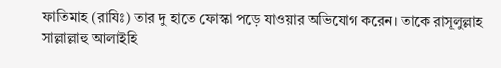ফাতিমাহ (রাযিঃ) তার দু হাতে ফোস্কা পড়ে যাওয়ার অভিযোগ করেন। তাকে রাসূলুল্লাহ সাল্লাল্লাহু আলাইহি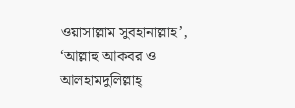ওয়াসাল্লাম সুবহানাল্লাহ’, ‘আল্লাহু আকবর ও আলহামদুলিল্লাহ্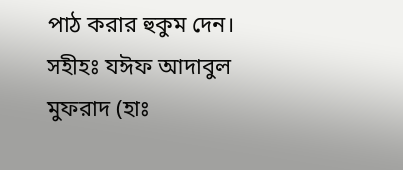পাঠ করার হুকুম দেন। সহীহঃ যঈফ আদাবুল মুফরাদ (হাঃ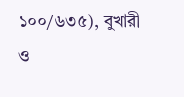১০০/৬৩৫), বুখারী ও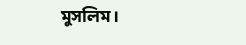মুসলিম।